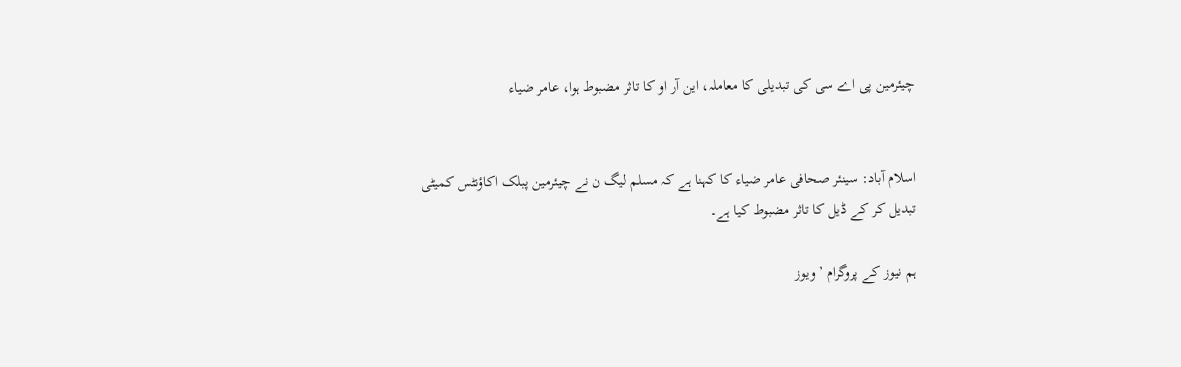چیئرمین پی اے سی کی تبدیلی کا معاملہ، این آر او کا تاثر مضبوط ہوا، عامر ضیاء


اسلام آباد: سینئر صحافی عامر ضیاء کا کہنا ہے کہ مسلم لیگ ن نے چیئرمین پبلک اکاؤنٹس کمیٹی تبدیل کر کے ڈیل کا تاثر مضبوط کیا ہے۔

ہم نیوز کے پروگرام ’ویوز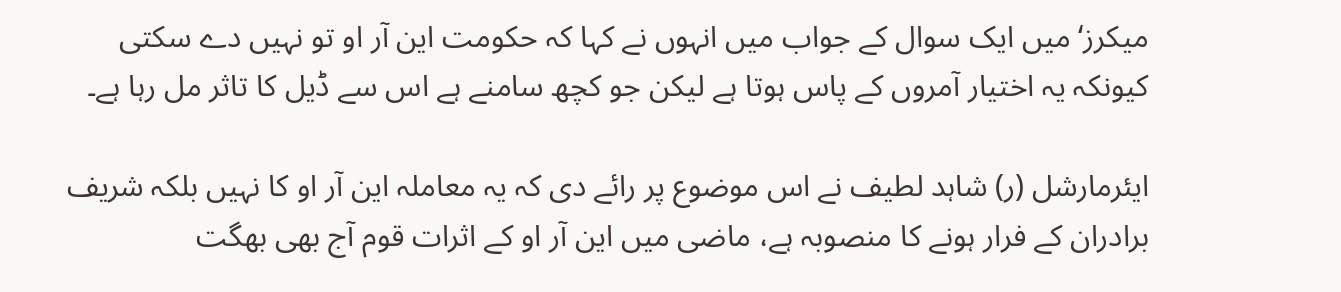میکرز‘ میں ایک سوال کے جواب میں انہوں نے کہا کہ حکومت این آر او تو نہیں دے سکتی کیونکہ یہ اختیار آمروں کے پاس ہوتا ہے لیکن جو کچھ سامنے ہے اس سے ڈیل کا تاثر مل رہا ہے۔

ایئرمارشل (ر) شاہد لطیف نے اس موضوع پر رائے دی کہ یہ معاملہ این آر او کا نہیں بلکہ شریف برادران کے فرار ہونے کا منصوبہ ہے، ماضی میں این آر او کے اثرات قوم آج بھی بھگت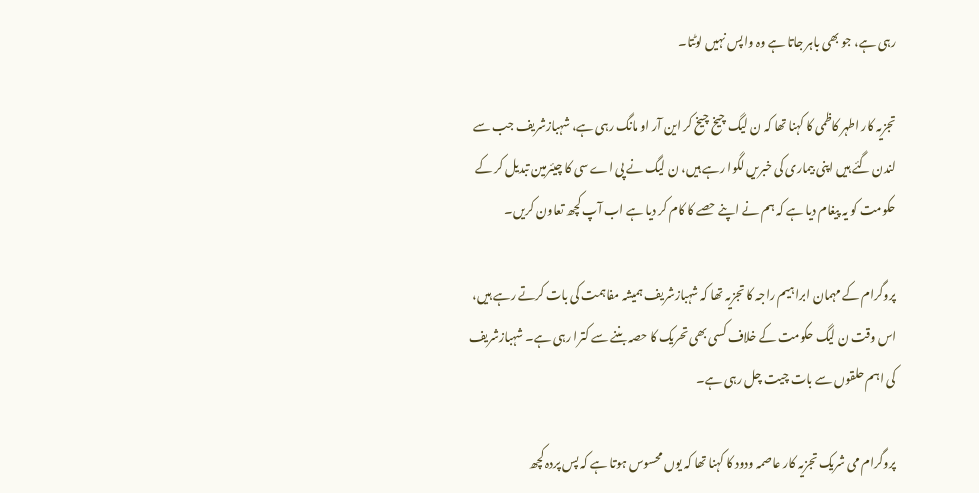رہی ہے، جو بھی باہر جاتا ہے وہ واپس نہیں لوٹتا۔

تجزیہ کار اطہر کاظمی کا کہنا تھا کہ ن لیگ چیخ چیخ کر این آر او مانگ رہی ہے، شہبازشریف جب سے لندن گئے ہیں اپنی بیماری کی خبریں لگوا رہے ہیں، ن لیگ نے پی اے سی کا چیئرمین تبدیل کر کے حکومت کو یہ پیغام دیا ہے کہ ہم نے اپنے حصے کا کام کر دیا ہے اب آپ کچھ تعاون کریں۔

پروگرام کے مہمان ابراہیم راجہ کا تجزیہ تھا کہ شہبازشریف ہمیشہ مفاہمت کی بات کرتے رہے ہیں، اس وقت ن لیگ حکومت کے خلاف کسی بھی تحریک کا حصہ بننے سے کترا رہی ہے۔ شہبازشریف کی اہم حلقوں سے بات چیت چل رہی ہے۔

پروگرام می شریک تجزیہ کار عاصمہ ودود کا کہنا تھا کہ یوں محسوس ہوتا ہے کہ پس پردہ کچھ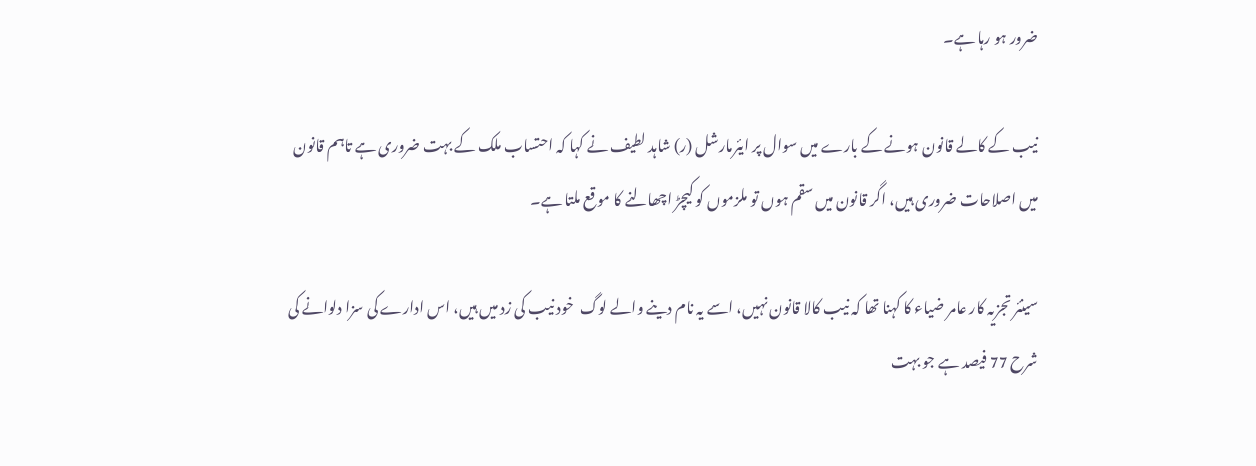ضرور ہو رہا ہے۔

نیب کے کالے قانون ہونے کے بارے میں سوال پر ایئرمارشل (ر) شاہد لطیف نے کہا کہ احتساب ملک کے بہت ضروری ہے تاہم قانون میں اصلاحات ضروری ہیں، اگر قانون میں سقم ہوں تو ملزموں کو کیچڑ اچھالنے کا موقع ملتا ہے۔

سینئر تجزیہ کار عامر ضیاء کا کہنا تھا کہ نیب کالا قانون نہیں، اسے یہ نام دینے والے لوگ  خود نیب کی زد میں ہیں، اس ادارے کی سزا دلوانے کی شرح 77 فیصد ہے جو بہت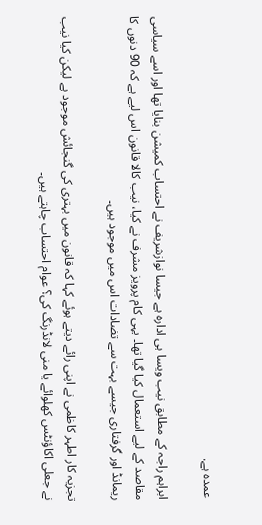عمدہ ہے.

ابراہم راجہ کے مطابق نیب ویسا ہی ادارہ ہے جیسا نوازشریف نے احتساب کمیشن بنایا تھا اور اسے سیاسی مقاصد کے لیے استعمال کیا گیا تھا۔ یہی کام پرویز مشرف نے کیا، نیب کالا قانون اس لیے ہے کہ 90 دنوں کا ریمانڈ اور گرفتاری جیسے بہت سے تضادات اس میں موجود ہیں۔

تجزیہ کار اطہر کاظمی نے اپنی رائے دیتے ہوئے کہا کہ قانون میں بہتری کی گنجائش موجود ہے لیکن کیا نیب نے جعلی اکاؤنٹس کھلوائے یا منی لانڈرنگ کی؟ عوام احتساب چاہتے ہیں۔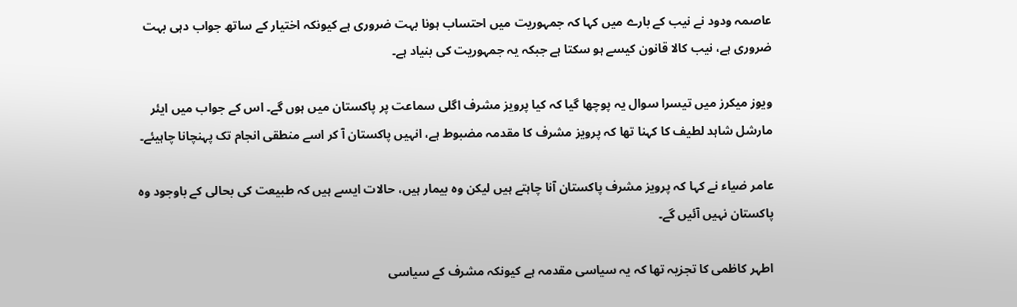عاصمہ ودود نے نیب کے بارے میں کہا کہ جمہوریت میں احتساب ہونا بہت ضروری ہے کیونکہ اختیار کے ساتھ جواب دہی بہت ضروری ہے، نیب کالا قانون کیسے ہو سکتا ہے جبکہ یہ جمہوریت کی بنیاد ہے۔

ویوز میکرز میں تیسرا سوال یہ پوچھا گیا کہ کیا پرویز مشرف اگلی سماعت پر پاکستان میں ہوں گے۔ اس کے جواب میں ایئر مارشل شاہد لطیف کا کہنا تھا کہ پرویز مشرف کا مقدمہ مضبوط ہے، انہیں پاکستان آ کر اسے منطقی انجام تک پہنچانا چاہیئے۔

عامر ضیاء نے کہا کہ پرویز مشرف پاکستان آنا چاہتے ہیں لیکن وہ بیمار ہیں، حالات ایسے ہیں کہ طبیعت کی بحالی کے باوجود وہ پاکستان نہیں آئیں گے۔

اطہر کاظمی کا تجزیہ تھا کہ یہ سیاسی مقدمہ ہے کیونکہ مشرف کے سیاسی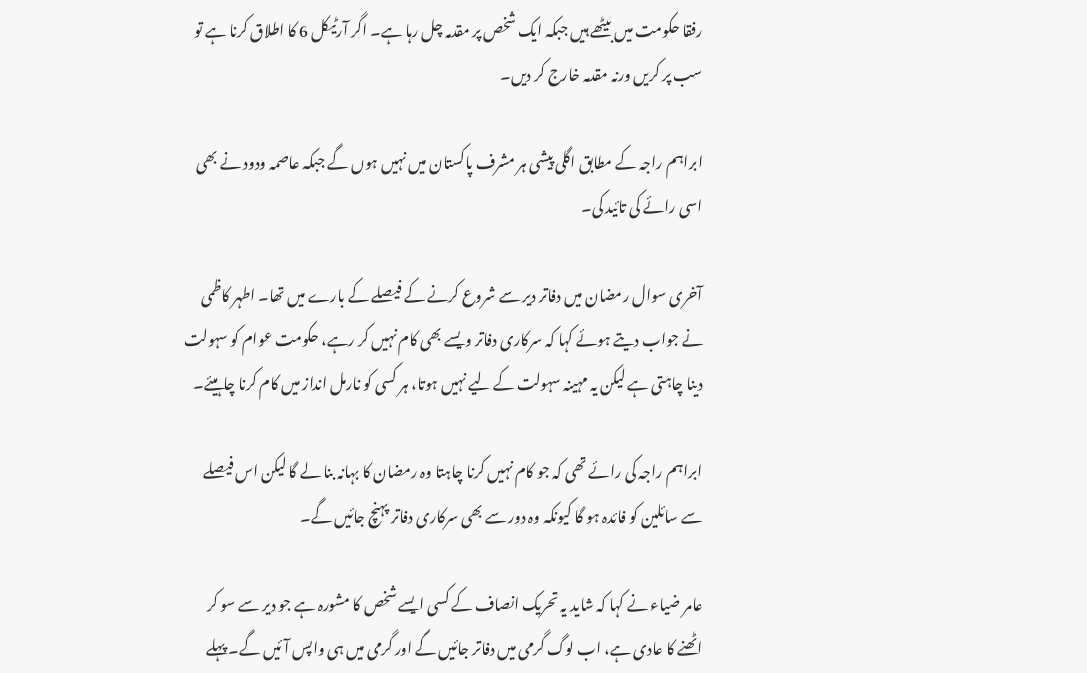رفقا حکومت میں بیٹھے ہیں جبکہ ایک شخص پر مقدمہ چل رہا ہے۔ اگر آرٹیکل 6 کا اطلاق کرنا ہے تو سب پر کریں ورنہ مقدمہ خارج کر دیں۔

ابراہم راجہ کے مطابق اگلی پیشی ہر مشرف پاکستان میں نہیں ہوں گے جبکہ عاصمہ ودود نے بھی اسی رائے کی تائید کی۔

آخری سوال رمضان میں دفاتر دیر سے شروع کرنے کے فیصلے کے بارے میں تھا۔ اطہر کاظمی نے جواب دیتے ہوئے کہا کہ سرکاری دفاتر ویسے بھی کام نہیں کر رہے، حکومت عوام کو سہولت دینا چاہتی ہے لیکن یہ مہینہ سہولت کے لیے نہیں ہوتا، ہر کسی کو نارمل انداز میں کام کرنا چاہیئے۔

ابراہم راجہ کی رائے تھی کہ جو کام نہیں کرنا چاہتا وہ رمضان کا بہانہ بنا لے گا لیکن اس فیصلے سے سائلین کو فائدہ ہو گا کیونکہ وہ دور سے بھی سرکاری دفاتر پہنچ جائیں گے۔

عامر ضیاء نے کہا کہ شاید یہ تحریک انصاف کے کسی ایسے شخص کا مشورہ ہے جو دیر سے سو کر اٹھنے کا عادی ہے، اب لوگ گرمی میں دفاتر جائیں گے اور گرمی میں ہی واپس آئیں گے۔ پہلے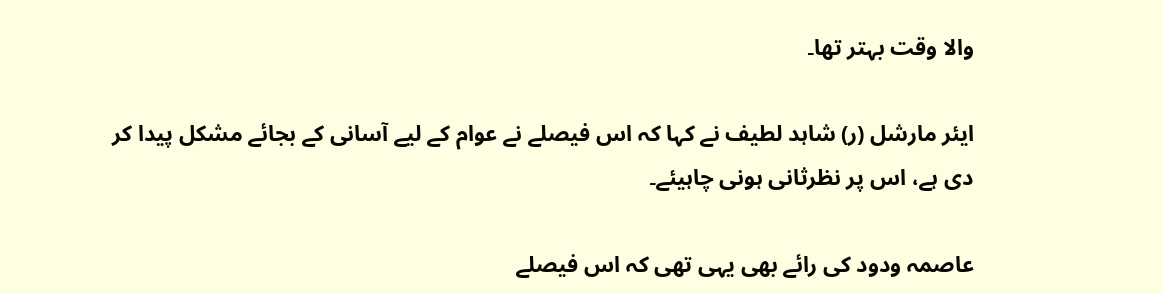والا وقت بہتر تھا۔

ایئر مارشل (ر) شاہد لطیف نے کہا کہ اس فیصلے نے عوام کے لیے آسانی کے بجائے مشکل پیدا کر دی ہے، اس پر نظرثانی ہونی چاہیئے۔

عاصمہ ودود کی رائے بھی یہی تھی کہ اس فیصلے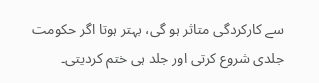سے کارکردگی متاثر ہو گی، بہتر ہوتا اگر حکومت جلدی شروع کرتی اور جلد ہی ختم کردیتی۔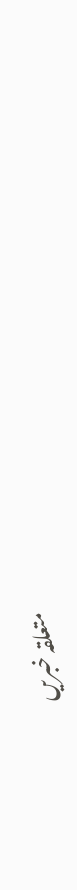متعلقہ خبریں